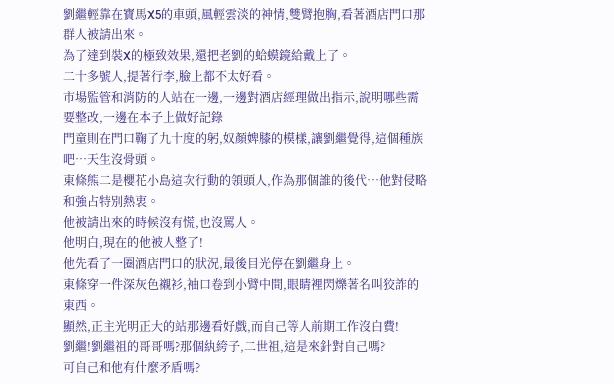劉繼輕靠在寶馬X5的車頭,風輕雲淡的神情,雙臂抱胸,看著酒店門口那群人被請出來。
為了達到裝X的極致效果,還把老劉的蛤蟆鏡給戴上了。
二十多號人,提著行李,臉上都不太好看。
市場監管和消防的人站在一邊,一邊對酒店經理做出指示,說明哪些需要整改,一邊在本子上做好記錄
門童則在門口鞠了九十度的躬,奴顏婢膝的模樣,讓劉繼覺得,這個種族吧…天生沒骨頭。
東條熊二是櫻花小島這次行動的領頭人,作為那個誰的後代…他對侵略和強占特別熱衷。
他被請出來的時候沒有慌,也沒罵人。
他明白,現在的他被人整了!
他先看了一圈酒店門口的狀況,最後目光停在劉繼身上。
東條穿一件深灰色襯衫,袖口卷到小臂中間,眼睛裡閃爍著名叫狡詐的東西。
顯然,正主光明正大的站那邊看好戲,而自己等人前期工作沒白費!
劉繼!劉繼祖的哥哥嗎?那個紈絝子,二世祖,這是來針對自己嗎?
可自己和他有什麼矛盾嗎?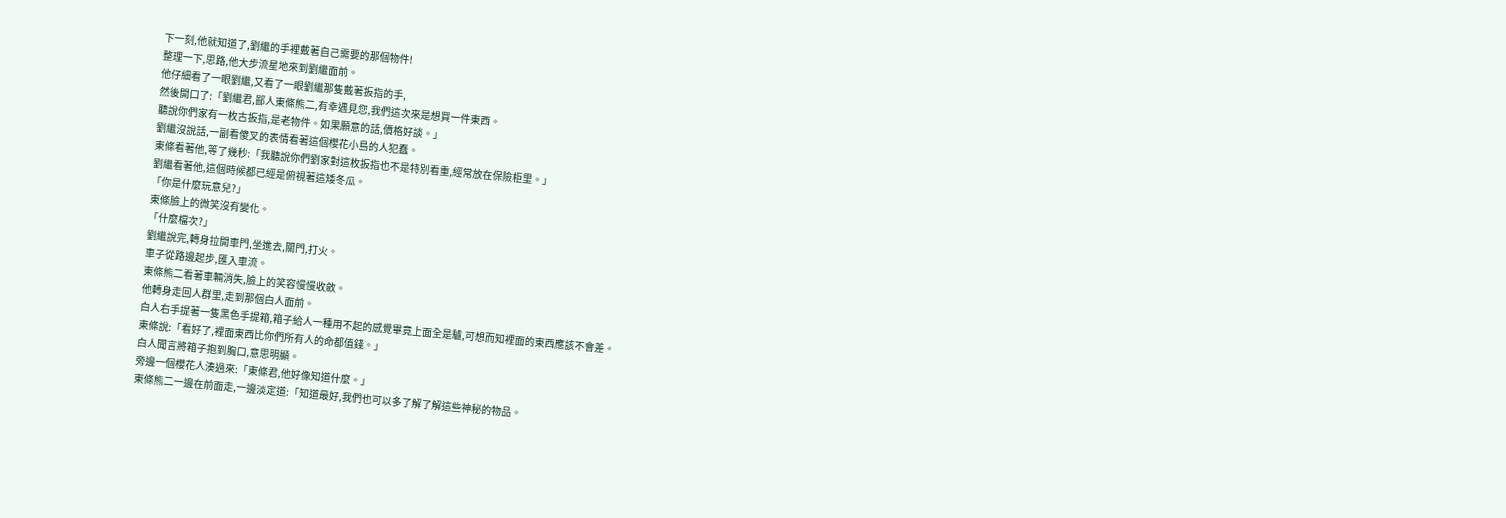下一刻,他就知道了,劉繼的手裡戴著自己需要的那個物件!
整理一下,思路,他大步流星地來到劉繼面前。
他仔細看了一眼劉繼,又看了一眼劉繼那隻戴著扳指的手,
然後開口了:「劉繼君,鄙人東條熊二,有幸遇見您,我們這次來是想買一件東西。
聽說你們家有一枚古扳指,是老物件。如果願意的話,價格好談。」
劉繼沒說話,一副看傻叉的表情看著這個櫻花小島的人犯蠢。
東條看著他,等了幾秒:「我聽說你們劉家對這枚扳指也不是特別看重,經常放在保險柜里。」
劉繼看著他,這個時候都已經是俯視著這矮冬瓜。
「你是什麼玩意兒?」
東條臉上的微笑沒有變化。
「什麼檔次?」
劉繼說完,轉身拉開車門,坐進去,關門,打火。
車子從路邊起步,匯入車流。
東條熊二看著車輛消失,臉上的笑容慢慢收斂。
他轉身走回人群里,走到那個白人面前。
白人右手提著一隻黑色手提箱,箱子給人一種用不起的感覺畢竟上面全是驢,可想而知裡面的東西應該不會差。
東條說:「看好了,裡面東西比你們所有人的命都值錢。」
白人聞言將箱子抱到胸口,意思明顯。
旁邊一個櫻花人湊過來:「東條君,他好像知道什麼。」
東條熊二一邊在前面走,一邊淡定道:「知道最好,我們也可以多了解了解這些神秘的物品。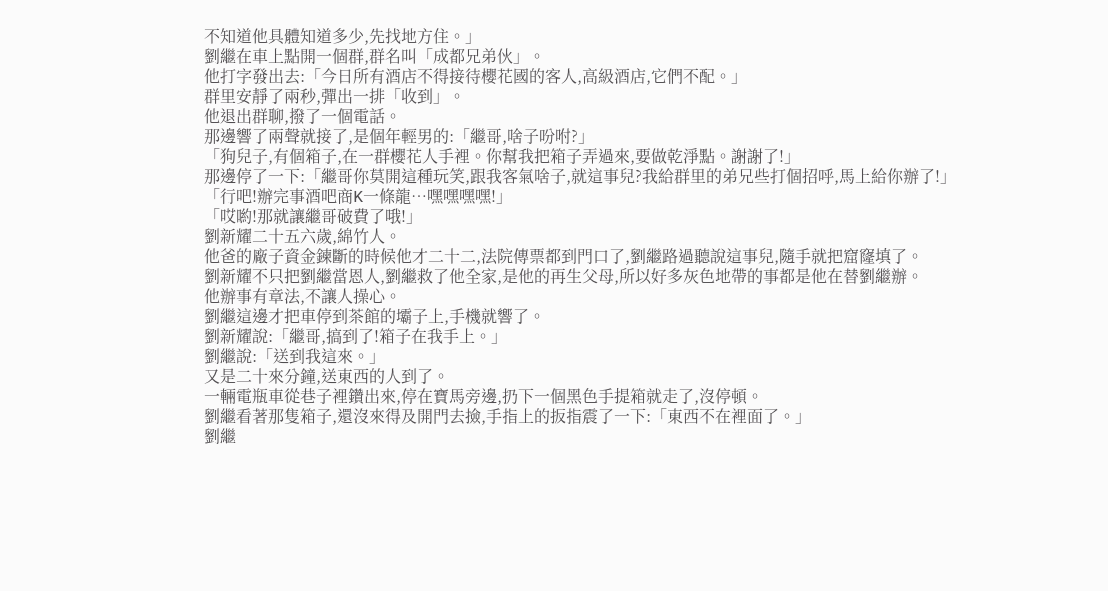不知道他具體知道多少,先找地方住。」
劉繼在車上點開一個群,群名叫「成都兄弟伙」。
他打字發出去:「今日所有酒店不得接待櫻花國的客人,高級酒店,它們不配。」
群里安靜了兩秒,彈出一排「收到」。
他退出群聊,撥了一個電話。
那邊響了兩聲就接了,是個年輕男的:「繼哥,啥子吩咐?」
「狗兒子,有個箱子,在一群櫻花人手裡。你幫我把箱子弄過來,要做乾淨點。謝謝了!」
那邊停了一下:「繼哥你莫開這種玩笑,跟我客氣啥子,就這事兒?我給群里的弟兄些打個招呼,馬上給你辦了!」
「行吧!辦完事酒吧商K一條龍…嘿嘿嘿嘿!」
「哎喲!那就讓繼哥破費了哦!」
劉新耀二十五六歲,綿竹人。
他爸的廠子資金鍊斷的時候他才二十二,法院傳票都到門口了,劉繼路過聽說這事兒,隨手就把窟窿填了。
劉新耀不只把劉繼當恩人,劉繼救了他全家,是他的再生父母,所以好多灰色地帶的事都是他在替劉繼辦。
他辦事有章法,不讓人操心。
劉繼這邊才把車停到茶館的壩子上,手機就響了。
劉新耀說:「繼哥,搞到了!箱子在我手上。」
劉繼說:「送到我這來。」
又是二十來分鐘,送東西的人到了。
一輛電瓶車從巷子裡鑽出來,停在寶馬旁邊,扔下一個黑色手提箱就走了,沒停頓。
劉繼看著那隻箱子,還沒來得及開門去撿,手指上的扳指震了一下:「東西不在裡面了。」
劉繼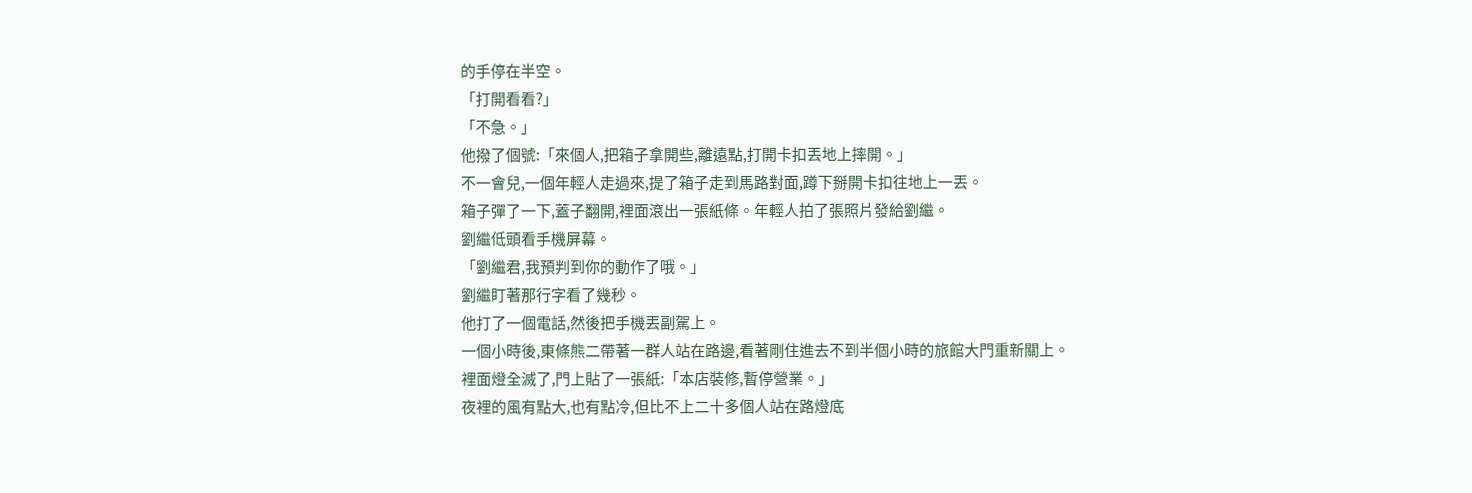的手停在半空。
「打開看看?」
「不急。」
他撥了個號:「來個人,把箱子拿開些,離遠點,打開卡扣丟地上摔開。」
不一會兒,一個年輕人走過來,提了箱子走到馬路對面,蹲下掰開卡扣往地上一丟。
箱子彈了一下,蓋子翻開,裡面滾出一張紙條。年輕人拍了張照片發給劉繼。
劉繼低頭看手機屏幕。
「劉繼君,我預判到你的動作了哦。」
劉繼盯著那行字看了幾秒。
他打了一個電話,然後把手機丟副駕上。
一個小時後,東條熊二帶著一群人站在路邊,看著剛住進去不到半個小時的旅館大門重新關上。
裡面燈全滅了,門上貼了一張紙:「本店裝修,暫停營業。」
夜裡的風有點大,也有點冷,但比不上二十多個人站在路燈底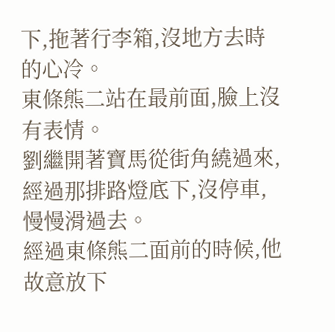下,拖著行李箱,沒地方去時的心冷。
東條熊二站在最前面,臉上沒有表情。
劉繼開著寶馬從街角繞過來,經過那排路燈底下,沒停車,慢慢滑過去。
經過東條熊二面前的時候,他故意放下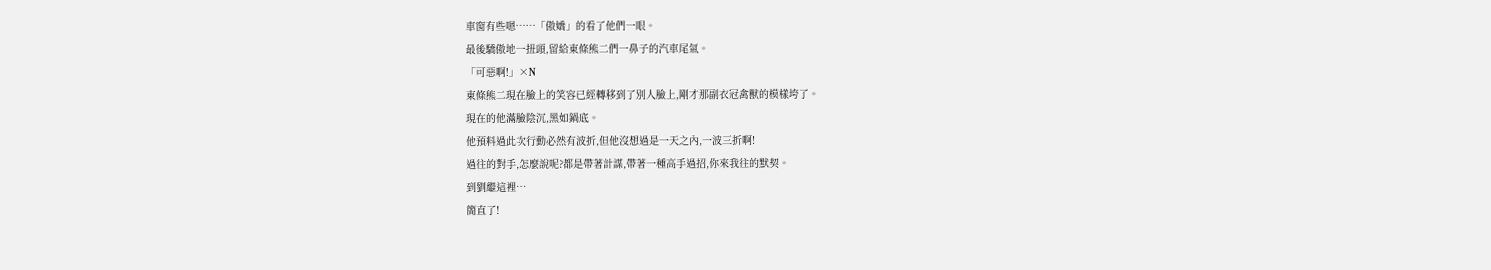車窗有些嗯……「傲嬌」的看了他們一眼。
最後驕傲地一扭頭,留給東條熊二們一鼻子的汽車尾氣。
「可惡啊!」×N
東條熊二現在臉上的笑容已經轉移到了別人臉上,剛才那副衣冠禽獸的模樣垮了。
現在的他滿臉陰沉,黑如鍋底。
他預料過此次行動必然有波折,但他沒想過是一天之內,一波三折啊!
過往的對手,怎麼說呢?都是帶著計謀,帶著一種高手過招,你來我往的默契。
到劉繼這裡…
簡直了!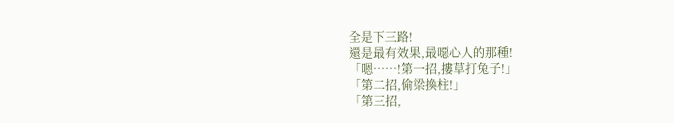全是下三路!
還是最有效果,最噁心人的那種!
「嗯……!第一招,摟草打兔子!」
「第二招,偷梁換柱!」
「第三招,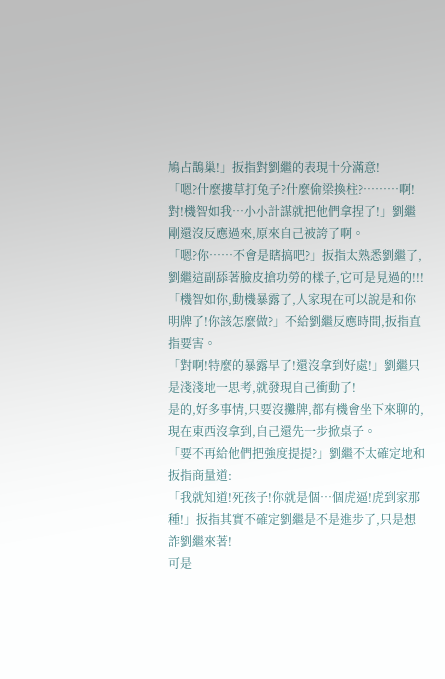鳩占鵲巢!」扳指對劉繼的表現十分滿意!
「嗯?什麼摟草打兔子?什麼偷梁換柱?………啊!對!機智如我…小小計謀就把他們拿捏了!」劉繼剛還沒反應過來,原來自己被誇了啊。
「嗯?你……不會是瞎搞吧?」扳指太熟悉劉繼了,劉繼這副舔著臉皮搶功勞的樣子,它可是見過的!!!
「機智如你,動機暴露了,人家現在可以說是和你明牌了!你該怎麼做?」不給劉繼反應時間,扳指直指要害。
「對啊!特麼的暴露早了!還沒拿到好處!」劉繼只是淺淺地一思考,就發現自己衝動了!
是的,好多事情,只要沒攤牌,都有機會坐下來聊的,現在東西沒拿到,自己還先一步掀桌子。
「要不再給他們把強度提提?」劉繼不太確定地和扳指商量道:
「我就知道!死孩子!你就是個…個虎逼!虎到家那種!」扳指其實不確定劉繼是不是進步了,只是想詐劉繼來著!
可是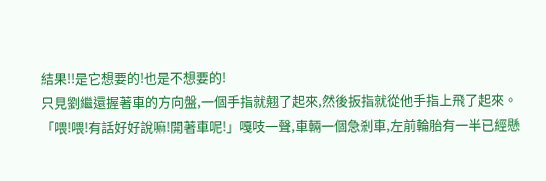結果!!是它想要的!也是不想要的!
只見劉繼還握著車的方向盤,一個手指就翹了起來,然後扳指就從他手指上飛了起來。
「喂!喂!有話好好說嘛!開著車呢!」嘎吱一聲,車輛一個急剎車,左前輪胎有一半已經懸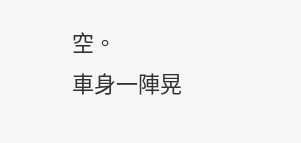空。
車身一陣晃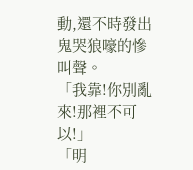動,還不時發出鬼哭狼嚎的慘叫聲。
「我靠!你別亂來!那裡不可以!」
「明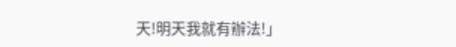天!明天我就有辦法!」